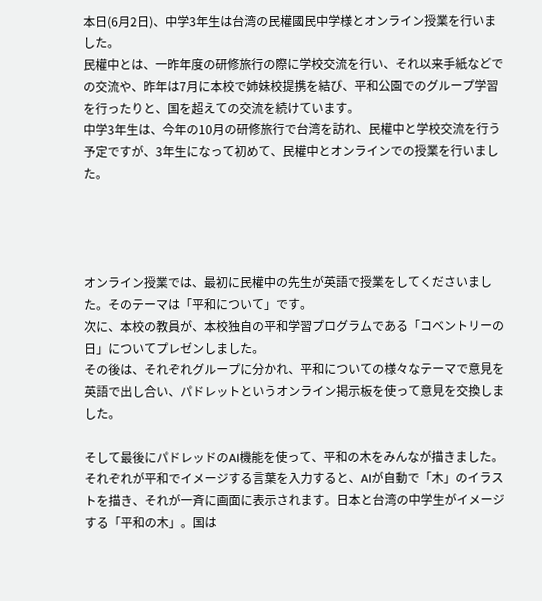本日(6月2日)、中学3年生は台湾の民權國民中学様とオンライン授業を行いました。
民權中とは、一昨年度の研修旅行の際に学校交流を行い、それ以来手紙などでの交流や、昨年は7月に本校で姉妹校提携を結び、平和公園でのグループ学習を行ったりと、国を超えての交流を続けています。
中学3年生は、今年の10月の研修旅行で台湾を訪れ、民權中と学校交流を行う予定ですが、3年生になって初めて、民權中とオンラインでの授業を行いました。




オンライン授業では、最初に民權中の先生が英語で授業をしてくださいました。そのテーマは「平和について」です。
次に、本校の教員が、本校独自の平和学習プログラムである「コベントリーの日」についてプレゼンしました。
その後は、それぞれグループに分かれ、平和についての様々なテーマで意見を英語で出し合い、パドレットというオンライン掲示板を使って意見を交換しました。

そして最後にパドレッドのAI機能を使って、平和の木をみんなが描きました。
それぞれが平和でイメージする言葉を入力すると、AIが自動で「木」のイラストを描き、それが一斉に画面に表示されます。日本と台湾の中学生がイメージする「平和の木」。国は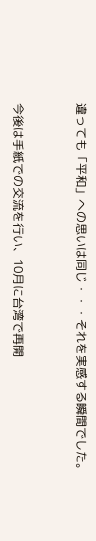違っても「平和」への思いは同じ・・・それを実感する瞬間でした。


今後は手紙での交流を行い、10月に台湾で再開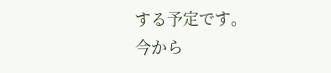する予定です。
今から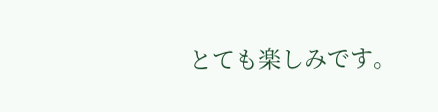とても楽しみです。